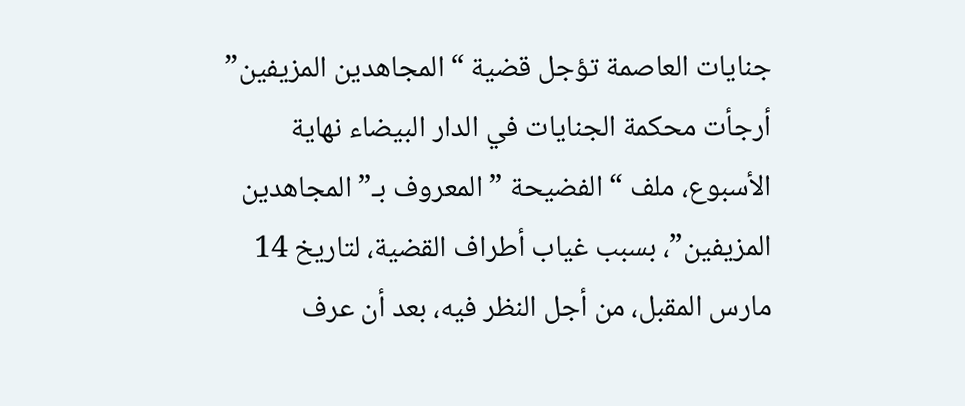جنايات العاصمة تؤجل قضية “المجاهدين المزيفين”
أرجأت محكمة الجنايات في الدار البيضاء نهاية الأسبوع، ملف “الفضيحة ” المعروف بـ”المجاهدين المزيفين”، بسبب غياب أطراف القضية، لتاريخ 14 مارس المقبل، من أجل النظر فيه، بعد أن عرف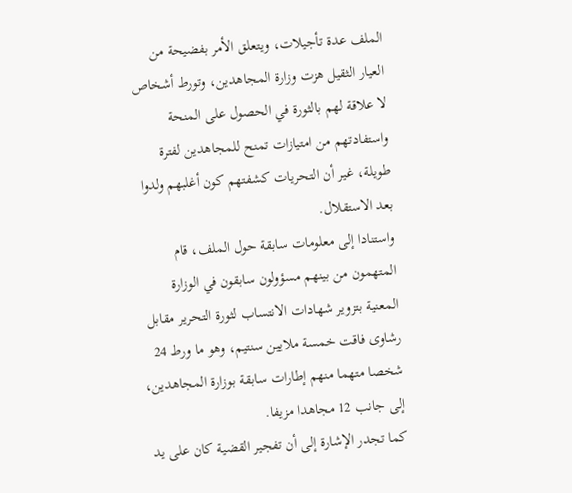الملف عدة تأجيلات، ويتعلق الأمر بفضيحة من العيار الثقيل هزت وزارة المجاهدين، وتورط أشخاص لا علاقة لهم بالثورة في الحصول على المنحة واستفادتهم من امتيازات تمنح للمجاهدين لفترة طويلة، غير أن التحريات كشفتهم كون أغلبهم ولدوا بعد الاستقلال.
واستنادا إلى معلومات سابقة حول الملف، قام المتهمون من بينهم مسؤولون سابقون في الوزارة المعنية بتزوير شهادات الانتساب لثورة التحرير مقابل رشاوى فاقت خمسة ملايين سنتيم، وهو ما ورط 24 شخصا متهما منهم إطارات سابقة بوزارة المجاهدين، إلى جانب 12 مجاهدا مزيفا.
كما تجدر الإشارة إلى أن تفجير القضية كان على يد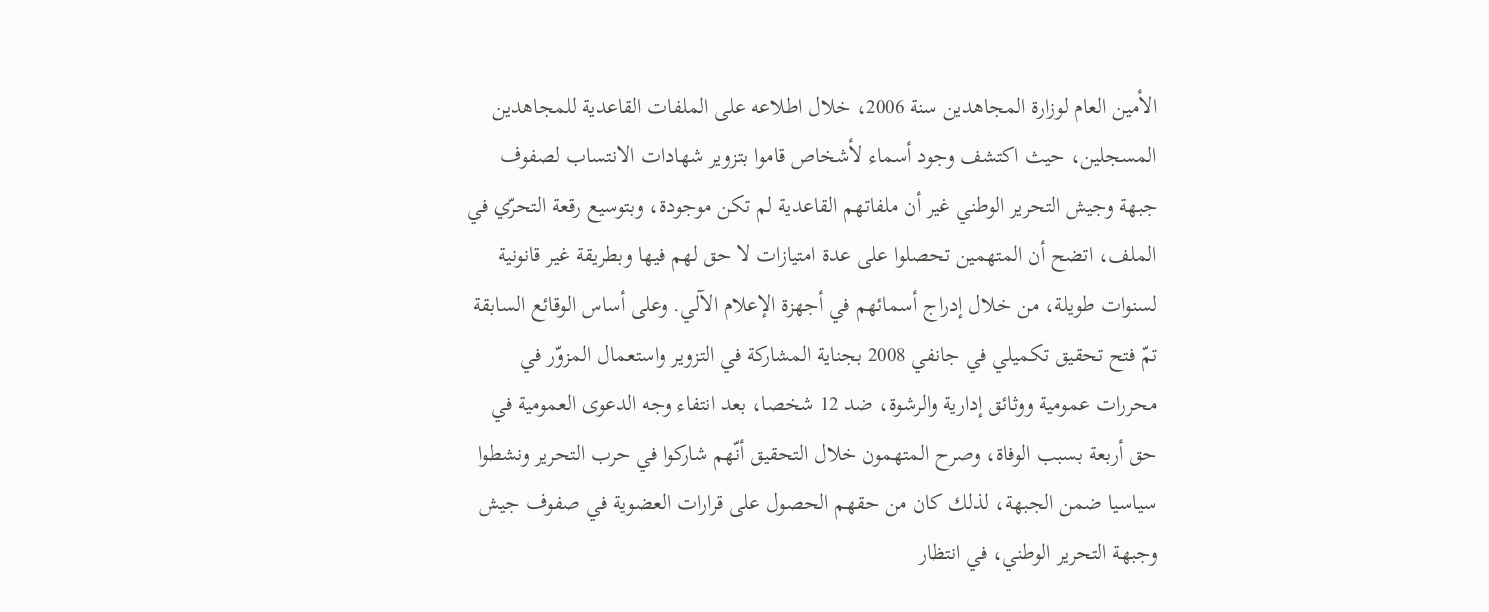الأمين العام لوزارة المجاهدين سنة 2006، خلال اطلاعه على الملفات القاعدية للمجاهدين المسجلين، حيث اكتشف وجود أسماء لأشخاص قاموا بتزوير شهادات الانتساب لصفوف جبهة وجيش التحرير الوطني غير أن ملفاتهم القاعدية لم تكن موجودة، وبتوسيع رقعة التحرّي في الملف، اتضح أن المتهمين تحصلوا على عدة امتيازات لا حق لهم فيها وبطريقة غير قانونية لسنوات طويلة، من خلال إدراج أسمائهم في أجهزة الإعلام الآلي. وعلى أساس الوقائع السابقة تمّ فتح تحقيق تكميلي في جانفي 2008 بجناية المشاركة في التزوير واستعمال المزوّر في محررات عمومية ووثائق إدارية والرشوة، ضد 12 شخصا، بعد انتفاء وجه الدعوى العمومية في حق أربعة بسبب الوفاة، وصرح المتهمون خلال التحقيق أنّهم شاركوا في حرب التحرير ونشطوا سياسيا ضمن الجبهة، لذلك كان من حقهم الحصول على قرارات العضوية في صفوف جيش وجبهة التحرير الوطني، في انتظار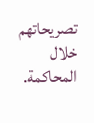تصريحاتهم خلال المحاكمة.